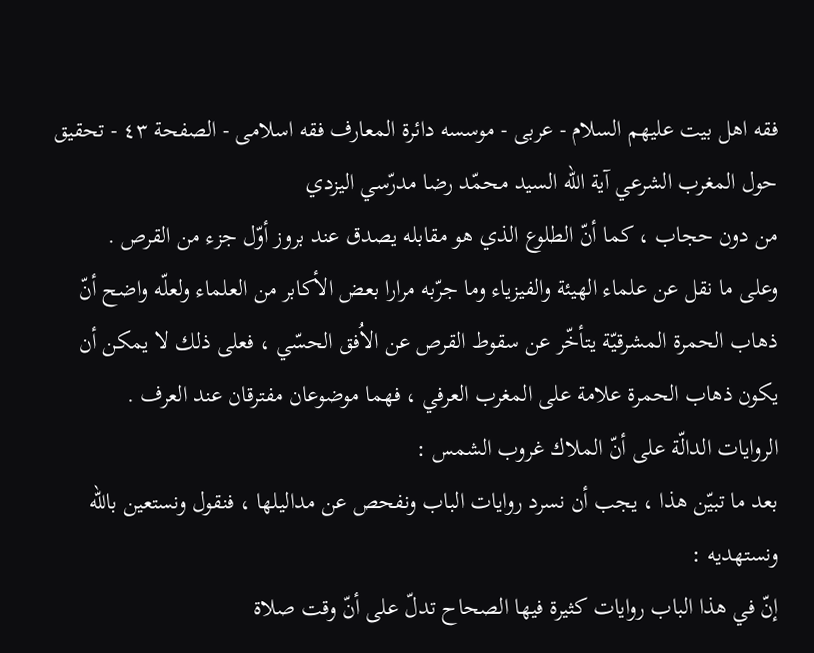فقه اهل بیت علیهم السلام - عربی - موسسه دائرة المعارف فقه اسلامی - الصفحة ٤٣ - تحقيق حول المغرب الشرعي آية اللّه السيد محمّد رضا مدرّسي اليزدي
من دون حجاب ، كما أنّ الطلوع الذي هو مقابله يصدق عند بروز أوّل جزء من القرص .
وعلى ما نقل عن علماء الهيئة والفيزياء وما جرّبه مرارا بعض الأكابر من العلماء ولعلّه واضح أنّ ذهاب الحمرة المشرقيّة يتأخّر عن سقوط القرص عن الاُفق الحسّي ، فعلى ذلك لا يمكن أن يكون ذهاب الحمرة علامة على المغرب العرفي ، فهما موضوعان مفترقان عند العرف .
الروايات الدالّة على أنّ الملاك غروب الشمس :
بعد ما تبيّن هذا ، يجب أن نسرد روايات الباب ونفحص عن مداليلها ، فنقول ونستعين باللّه ونستهديه :
إنّ في هذا الباب روايات كثيرة فيها الصحاح تدلّ على أنّ وقت صلاة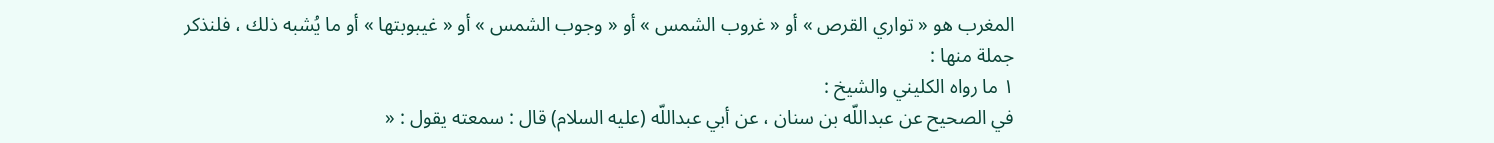المغرب هو « تواري القرص » أو « غروب الشمس » أو « وجوب الشمس » أو « غيبوبتها » أو ما يُشبه ذلك ، فلنذكر جملة منها :
١ ما رواه الكليني والشيخ :
في الصحيح عن عبداللّه بن سنان ، عن أبي عبداللّه (عليه السلام) قال : سمعته يقول : «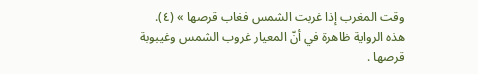وقت المغرب إذا غربت الشمس فغاب قرصها » (٤).
هذه الرواية ظاهرة في أنّ المعيار غروب الشمس وغيبوبة قرصها .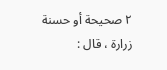٢ صحيحة أو حسنة زرارة ، قال :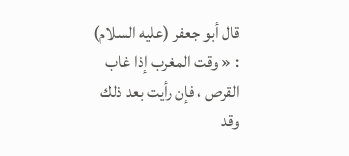قال أبو جعفر (عليه السلام) : « وقت المغرب إذا غاب القرص ، فإن رأيت بعد ذلك وقد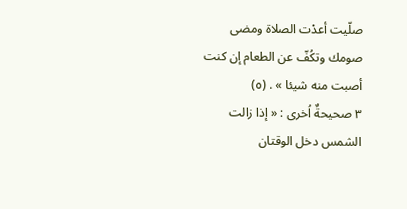صلّيت أعدْت الصلاة ومضى صومك وتكُفّ عن الطعام إن كنت أصبت منه شيئا » . (٥)
٣ صحيحةٌ اُخرى : « إذا زالت الشمس دخل الوقتان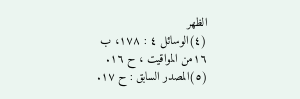الظهر
(٤)الوسائل ٤ : ١٧٨، ب ١٦من المواقيت ، ح ١٦.
(٥)المصدر السابق : ح ١٧.